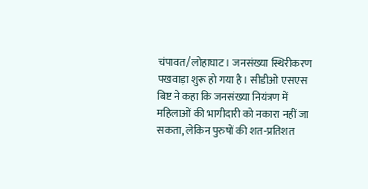चंपावत/लोहाघाट। जनसंख्या स्थिरीकरण पखवाड़ा शुरू हो गया है। सीडीओ एसएस बिष्ट ने कहा कि जनसंख्या नियंत्रण में महिलाओं की भागीदारी को नकारा नहीं जा सकता, लेकिन पुरुषों की शत-प्रतिशत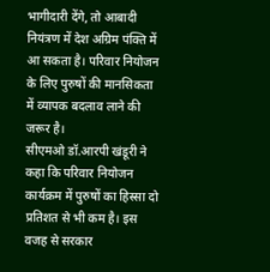भागीदारी देंगे, तो आबादी नियंत्रण में देश अग्रिम पंक्ति में आ सकता है। परिवार नियोजन के लिए पुरुषों की मानसिकता में व्यापक बदलाव लाने की जरूर है।
सीएमओ डॉ.आरपी खंडूरी ने कहा कि परिवार नियोजन कार्यक्रम में पुरुषों का हिस्सा दो प्रतिशत से भी कम है। इस वजह से सरकार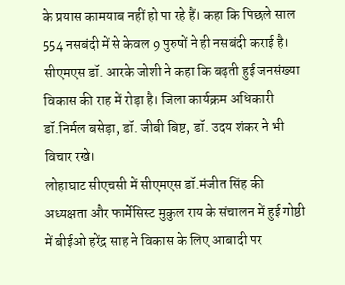के प्रयास कामयाब नहीं हो पा रहे हैं। कहा कि पिछले साल 554 नसबंदी में से केवल 9 पुरुषों ने ही नसबंदी कराई है। सीएमएस डॉ. आरके जोशी ने कहा कि बढ़ती हुई जनसंख्या विकास की राह में रोड़ा है। जिला कार्यक्रम अधिकारी डॉ.निर्मल बसेड़ा, डॉ. जीबी बिष्ट, डॉ. उदय शंकर ने भी विचार रखे।
लोहाघाट सीएचसी में सीएमएस डॉ.मंजीत सिंह की अध्यक्षता और फार्मेसिस्ट मुकुल राय के संचालन में हुई गोष्ठी में बीईओ हरेंद्र साह ने विकास के लिए आबादी पर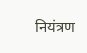नियंत्रण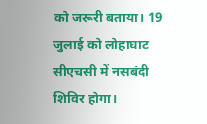को जरूरी बताया। 19 जुलाई को लोहाघाट सीएचसी में नसबंदी शिविर होगा।